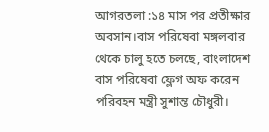আগরতলা :১৪ মাস পর প্রতীক্ষার অবসান।বাস পরিষেবা মঙ্গলবার থেকে চালু হতে চলছে, বাংলাদেশ বাস পরিষেবা ফ্লেগ অফ করেন পরিবহন মন্ত্রী সুশান্ত চৌধুরী।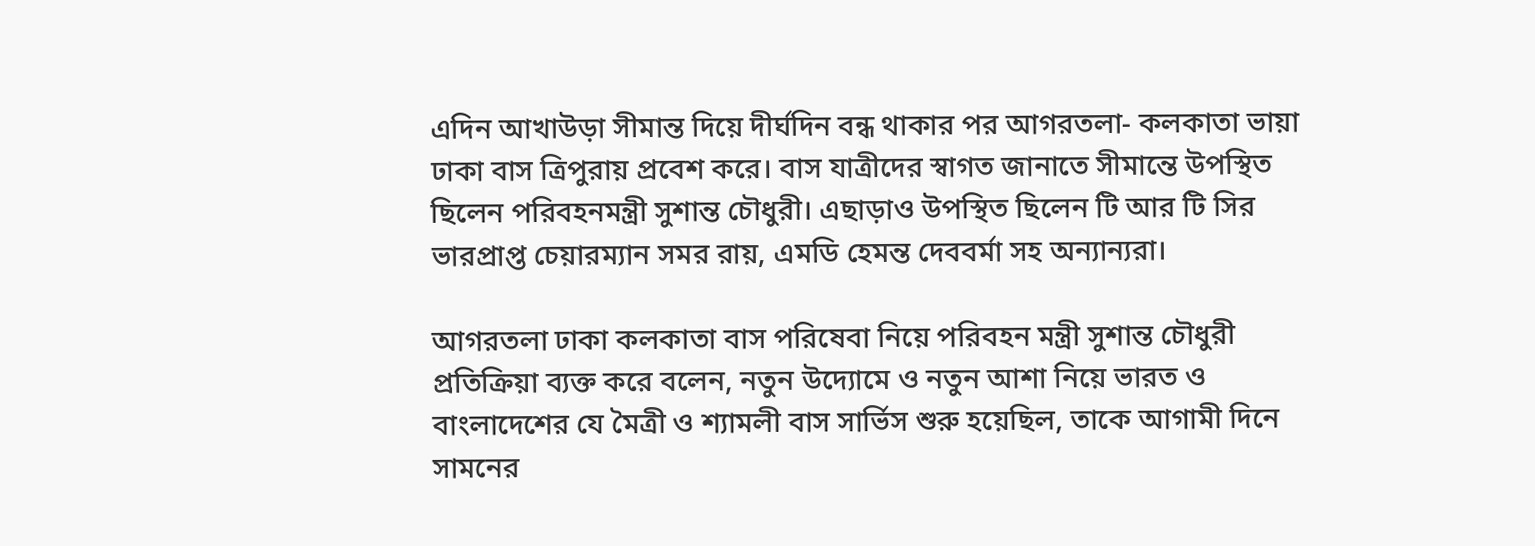এদিন আখাউড়া সীমান্ত দিয়ে দীর্ঘদিন বন্ধ থাকার পর আগরতলা- কলকাতা ভায়া ঢাকা বাস ত্রিপুরায় প্রবেশ করে। বাস যাত্রীদের স্বাগত জানাতে সীমান্তে উপস্থিত ছিলেন পরিবহনমন্ত্রী সুশান্ত চৌধুরী। এছাড়াও উপস্থিত ছিলেন টি আর টি সির ভারপ্রাপ্ত চেয়ারম্যান সমর রায়, এমডি হেমন্ত দেববর্মা সহ অন্যান্যরা।

আগরতলা ঢাকা কলকাতা বাস পরিষেবা নিয়ে পরিবহন মন্ত্রী সুশান্ত চৌধুরী প্রতিক্রিয়া ব্যক্ত করে বলেন, নতুন উদ্যোমে ও নতুন আশা নিয়ে ভারত ও বাংলাদেশের যে মৈত্রী ও শ্যামলী বাস সার্ভিস শুরু হয়েছিল, তাকে আগামী দিনে সামনের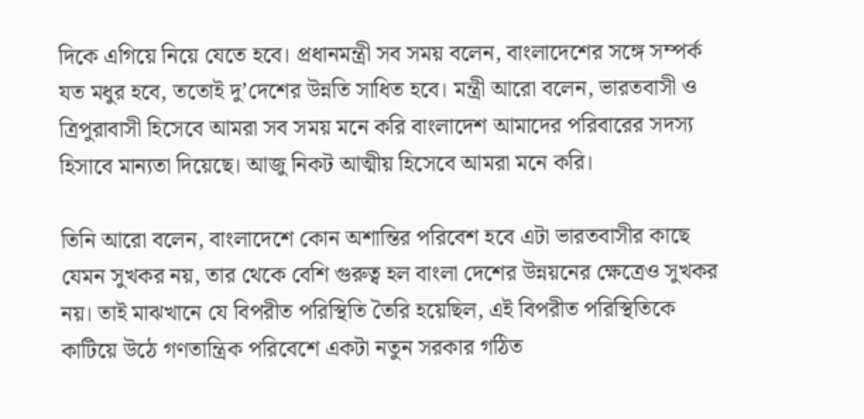দিকে এগিয়ে নিয়ে যেতে হবে। প্রধানমন্ত্রী সব সময় বলেন, বাংলাদেশের সঙ্গে সম্পর্ক যত মধুর হবে, ততোই দু’দেশের উন্নতি সাধিত হবে। মন্ত্রী আরো বলেন, ভারতবাসী ও ত্রিপুরাবাসী হিসেবে আমরা সব সময় মনে করি বাংলাদেশ আমাদের পরিবারের সদস্য হিসাবে মান্যতা দিয়েছে। আজু নিকট আত্মীয় হিসেবে আমরা মনে করি।

তিনি আরো বলেন, বাংলাদেশে কোন অশান্তির পরিবেশ হবে এটা ভারতবাসীর কাছে যেমন সুখকর নয়, তার থেকে বেশি গুরুত্ব হল বাংলা দেশের উন্নয়নের ক্ষেত্রেও সুখকর নয়। তাই মাঝখানে যে বিপরীত পরিস্থিতি তৈরি হয়েছিল, এই বিপরীত পরিস্থিতিকে কাটিয়ে উঠে গণতান্ত্রিক পরিবেশে একটা নতুন সরকার গঠিত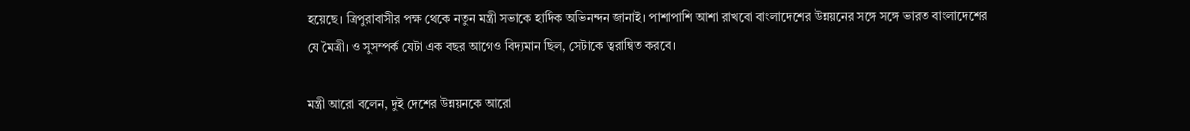হয়েছে। ত্রিপুরাবাসীর পক্ষ থেকে নতুন মন্ত্রী সভাকে হার্দিক অভিনন্দন জানাই। পাশাপাশি আশা রাখবো বাংলাদেশের উন্নয়নের সঙ্গে সঙ্গে ভারত বাংলাদেশের যে মৈত্রী। ও সুসম্পর্ক যেটা এক বছর আগেও বিদ্যমান ছিল, সেটাকে ত্বরান্বিত করবে।

মন্ত্রী আরো বলেন, দুই দেশের উন্নয়নকে আরো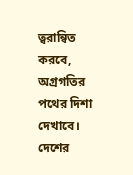ত্বরান্বিত করবে, অগ্রগতির পথের দিশা দেখাবে। দেশের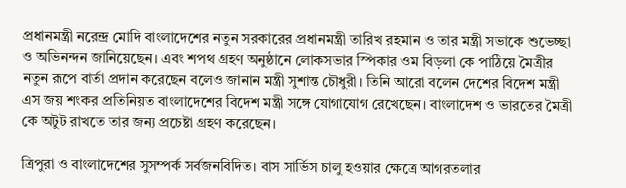প্রধানমন্ত্রী নরেন্দ্র মোদি বাংলাদেশের নতুন সরকারের প্রধানমন্ত্রী তারিখ রহমান ও তার মন্ত্রী সভাকে শুভেচ্ছা ও অভিনন্দন জানিয়েছেন। এবং শপথ গ্রহণ অনুষ্ঠানে লোকসভার স্পিকার ওম বিড়লা কে পাঠিয়ে মৈত্রীর নতুন রূপে বার্তা প্রদান করেছেন বলেও জানান মন্ত্রী সুশান্ত চৌধুরী। তিনি আরো বলেন দেশের বিদেশ মন্ত্রী এস জয় শংকর প্রতিনিয়ত বাংলাদেশের বিদেশ মন্ত্রী সঙ্গে যোগাযোগ রেখেছেন। বাংলাদেশ ও ভারতের মৈত্রী কে অটুট রাখতে তার জন্য প্রচেষ্টা গ্রহণ করেছেন।

ত্রিপুরা ও বাংলাদেশের সুসম্পর্ক সর্বজনবিদিত। বাস সার্ভিস চালু হওয়ার ক্ষেত্রে আগরতলার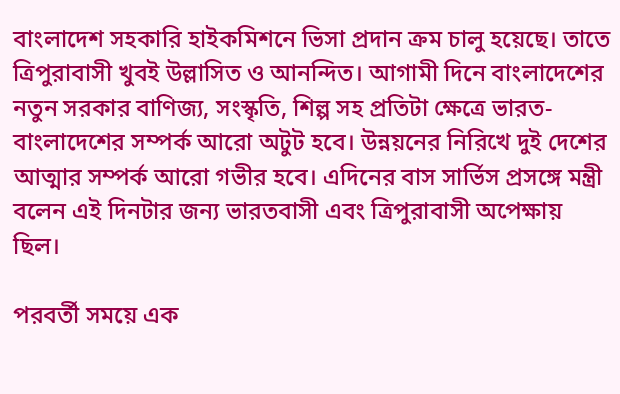বাংলাদেশ সহকারি হাইকমিশনে ভিসা প্রদান ক্রম চালু হয়েছে। তাতে ত্রিপুরাবাসী খুবই উল্লাসিত ও আনন্দিত। আগামী দিনে বাংলাদেশের নতুন সরকার বাণিজ্য, সংস্কৃতি, শিল্প সহ প্রতিটা ক্ষেত্রে ভারত-বাংলাদেশের সম্পর্ক আরো অটুট হবে। উন্নয়নের নিরিখে দুই দেশের আত্মার সম্পর্ক আরো গভীর হবে। এদিনের বাস সার্ভিস প্রসঙ্গে মন্ত্রী বলেন এই দিনটার জন্য ভারতবাসী এবং ত্রিপুরাবাসী অপেক্ষায় ছিল।

পরবর্তী সময়ে এক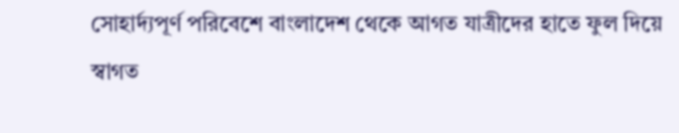সোহার্দ্যপূর্ণ পরিবেশে বাংলাদেশ থেকে আগত যাত্রীদের হাতে ফুল দিয়ে স্বাগত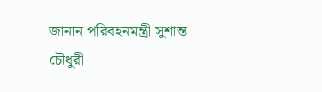জানান পরিবহনমন্ত্রী সুশান্ত চৌধুরী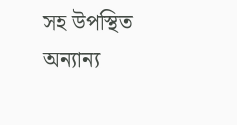সহ উপস্থিত অন্যান্য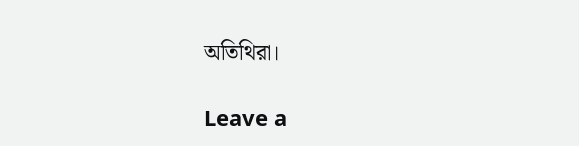অতিথিরা।

Leave a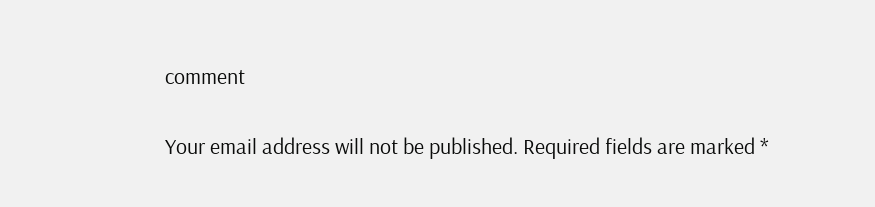comment

Your email address will not be published. Required fields are marked *